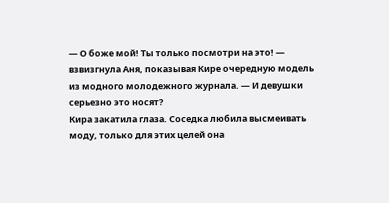— О боже мой! Ты только посмотри на это! — взвизгнула Аня, показывая Кире очередную модель из модного молодежного журнала. — И девушки серьезно это носят?
Кира закатила глаза. Соседка любила высмеивать моду, только для этих целей она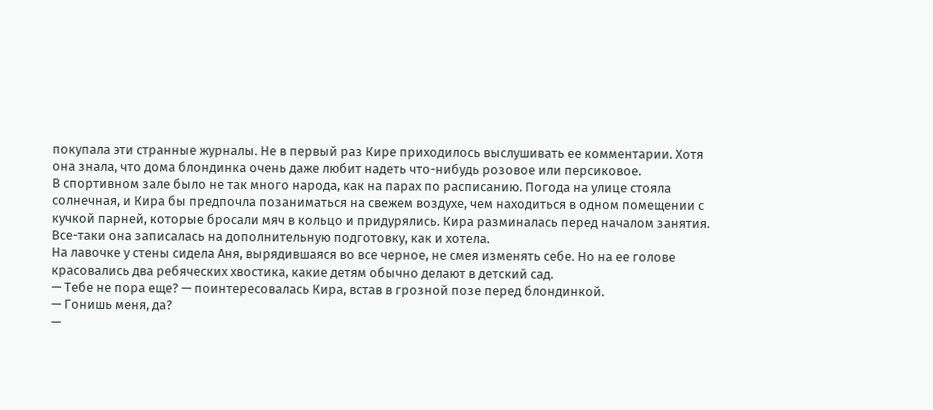покупала эти странные журналы. Не в первый раз Кире приходилось выслушивать ее комментарии. Хотя она знала, что дома блондинка очень даже любит надеть что-нибудь розовое или персиковое.
В спортивном зале было не так много народа, как на парах по расписанию. Погода на улице стояла солнечная, и Кира бы предпочла позаниматься на свежем воздухе, чем находиться в одном помещении с кучкой парней, которые бросали мяч в кольцо и придурялись. Кира разминалась перед началом занятия. Все-таки она записалась на дополнительную подготовку, как и хотела.
На лавочке у стены сидела Аня, вырядившаяся во все черное, не смея изменять себе. Но на ее голове красовались два ребяческих хвостика, какие детям обычно делают в детский сад.
— Тебе не пора еще? — поинтересовалась Кира, встав в грозной позе перед блондинкой.
— Гонишь меня, да?
—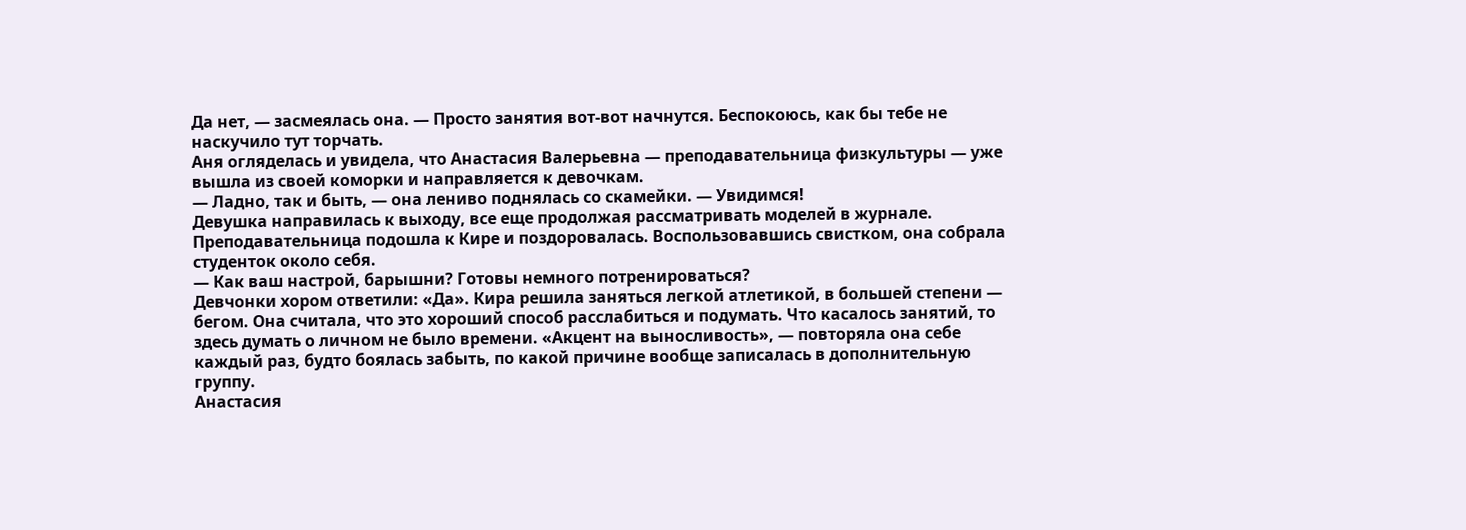Да нет, — засмеялась она. — Просто занятия вот-вот начнутся. Беспокоюсь, как бы тебе не наскучило тут торчать.
Аня огляделась и увидела, что Анастасия Валерьевна — преподавательница физкультуры — уже вышла из своей коморки и направляется к девочкам.
— Ладно, так и быть, — она лениво поднялась со скамейки. — Увидимся!
Девушка направилась к выходу, все еще продолжая рассматривать моделей в журнале.
Преподавательница подошла к Кире и поздоровалась. Воспользовавшись свистком, она собрала студенток около себя.
— Как ваш настрой, барышни? Готовы немного потренироваться?
Девчонки хором ответили: «Да». Кира решила заняться легкой атлетикой, в большей степени — бегом. Она считала, что это хороший способ расслабиться и подумать. Что касалось занятий, то здесь думать о личном не было времени. «Акцент на выносливость», — повторяла она себе каждый раз, будто боялась забыть, по какой причине вообще записалась в дополнительную группу.
Анастасия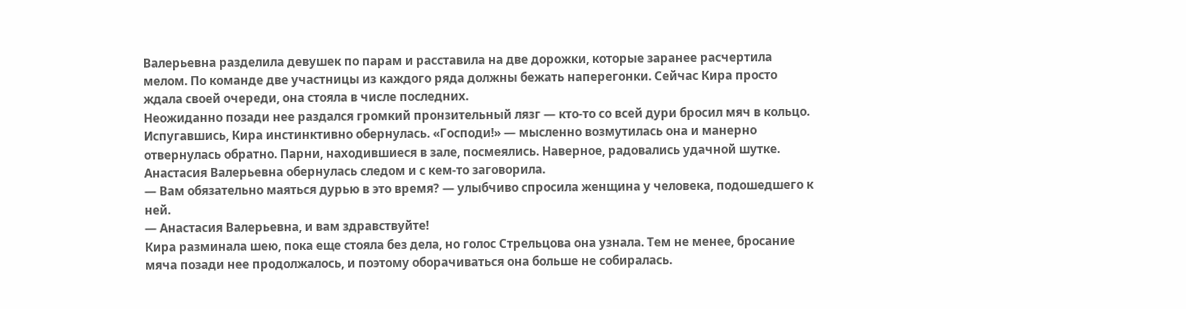Валерьевна разделила девушек по парам и расставила на две дорожки, которые заранее расчертила мелом. По команде две участницы из каждого ряда должны бежать наперегонки. Сейчас Кира просто ждала своей очереди, она стояла в числе последних.
Неожиданно позади нее раздался громкий пронзительный лязг — кто-то со всей дури бросил мяч в кольцо. Испугавшись, Кира инстинктивно обернулась. «Господи!» — мысленно возмутилась она и манерно отвернулась обратно. Парни, находившиеся в зале, посмеялись. Наверное, радовались удачной шутке. Анастасия Валерьевна обернулась следом и с кем-то заговорила.
— Вам обязательно маяться дурью в это время? — улыбчиво спросила женщина у человека, подошедшего к ней.
— Анастасия Валерьевна, и вам здравствуйте!
Кира разминала шею, пока еще стояла без дела, но голос Стрельцова она узнала. Тем не менее, бросание мяча позади нее продолжалось, и поэтому оборачиваться она больше не собиралась.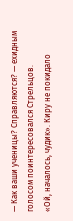— Как ваши ученицы? Справляются? — ехидным голосом поинтересовался Стрельцов.
«Ой, началось, чудик». Киру не покидало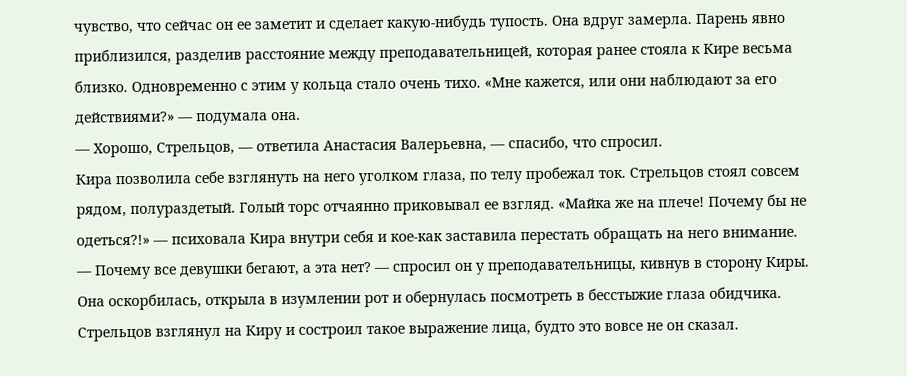чувство, что сейчас он ее заметит и сделает какую-нибудь тупость. Она вдруг замерла. Парень явно приблизился, разделив расстояние между преподавательницей, которая ранее стояла к Кире весьма близко. Одновременно с этим у кольца стало очень тихо. «Мне кажется, или они наблюдают за его действиями?» — подумала она.
— Хорошо, Стрельцов, — ответила Анастасия Валерьевна, — спасибо, что спросил.
Кира позволила себе взглянуть на него уголком глаза, по телу пробежал ток. Стрельцов стоял совсем рядом, полураздетый. Голый торс отчаянно приковывал ее взгляд. «Майка же на плече! Почему бы не одеться?!» — психовала Кира внутри себя и кое-как заставила перестать обращать на него внимание.
— Почему все девушки бегают, а эта нет? — спросил он у преподавательницы, кивнув в сторону Киры.
Она оскорбилась, открыла в изумлении рот и обернулась посмотреть в бесстыжие глаза обидчика.
Стрельцов взглянул на Киру и состроил такое выражение лица, будто это вовсе не он сказал.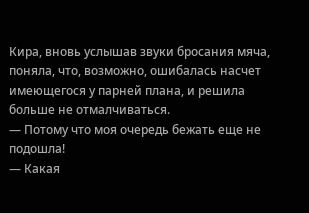Кира, вновь услышав звуки бросания мяча, поняла, что, возможно, ошибалась насчет имеющегося у парней плана, и решила больше не отмалчиваться.
— Потому что моя очередь бежать еще не подошла!
— Какая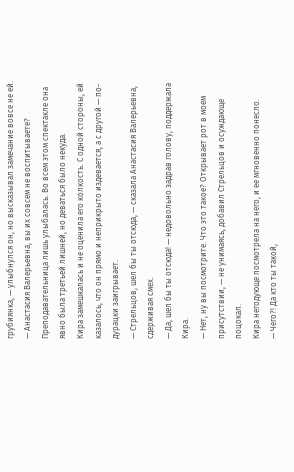грубиянка, — улыбнулся он, но высказывал замечание вовсе не ей. — Анастасия Валерьевна, вы их совсем не воспитываете?
Преподавательница лишь улыбалась. Во всем этом спектакле она явно была третьей лишней, но деваться было некуда.
Кира замешкалась и не оценила его колкость. С одной стороны, ей казалось, что он прямо и неприкрыто издевается, а с другой — по-дурацки заигрывает.
— Стрельцов, шел бы ты отсюда, — сказала Анастасия Валерьевна, сдерживая смех.
— Да, шел бы ты отсюда! — недовольно задрав голову, поддержала Кира.
— Нет, ну вы посмотрите. Что это такое? Открывает рот в моем присутствии, — не унимаясь, добавил Стрельцов и осуждающе поцокал.
Кира негодующе посмотрела на него, и ее мгновенно понесло.
— Чего?! Да кто ты такой,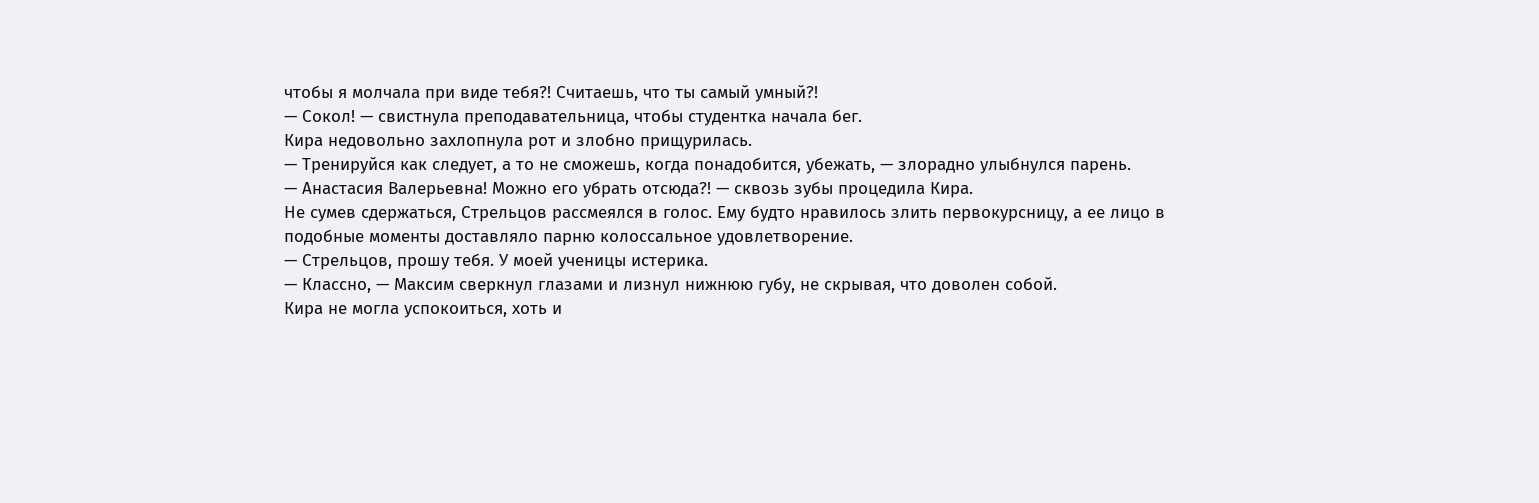чтобы я молчала при виде тебя?! Считаешь, что ты самый умный?!
— Сокол! — свистнула преподавательница, чтобы студентка начала бег.
Кира недовольно захлопнула рот и злобно прищурилась.
— Тренируйся как следует, а то не сможешь, когда понадобится, убежать, — злорадно улыбнулся парень.
— Анастасия Валерьевна! Можно его убрать отсюда?! — сквозь зубы процедила Кира.
Не сумев сдержаться, Стрельцов рассмеялся в голос. Ему будто нравилось злить первокурсницу, а ее лицо в подобные моменты доставляло парню колоссальное удовлетворение.
— Стрельцов, прошу тебя. У моей ученицы истерика.
— Классно, — Максим сверкнул глазами и лизнул нижнюю губу, не скрывая, что доволен собой.
Кира не могла успокоиться, хоть и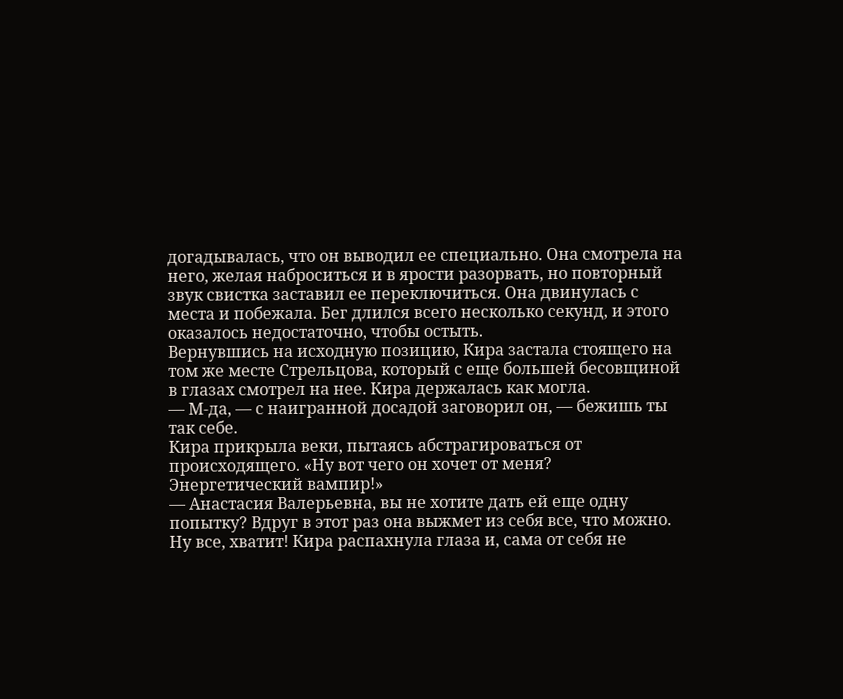догадывалась, что он выводил ее специально. Она смотрела на него, желая наброситься и в ярости разорвать, но повторный звук свистка заставил ее переключиться. Она двинулась с места и побежала. Бег длился всего несколько секунд, и этого оказалось недостаточно, чтобы остыть.
Вернувшись на исходную позицию, Кира застала стоящего на том же месте Стрельцова, который с еще большей бесовщиной в глазах смотрел на нее. Кира держалась как могла.
— М-да, — с наигранной досадой заговорил он, — бежишь ты так себе.
Кира прикрыла веки, пытаясь абстрагироваться от происходящего. «Ну вот чего он хочет от меня? Энергетический вампир!»
— Анастасия Валерьевна, вы не хотите дать ей еще одну попытку? Вдруг в этот раз она выжмет из себя все, что можно.
Ну все, хватит! Кира распахнула глаза и, сама от себя не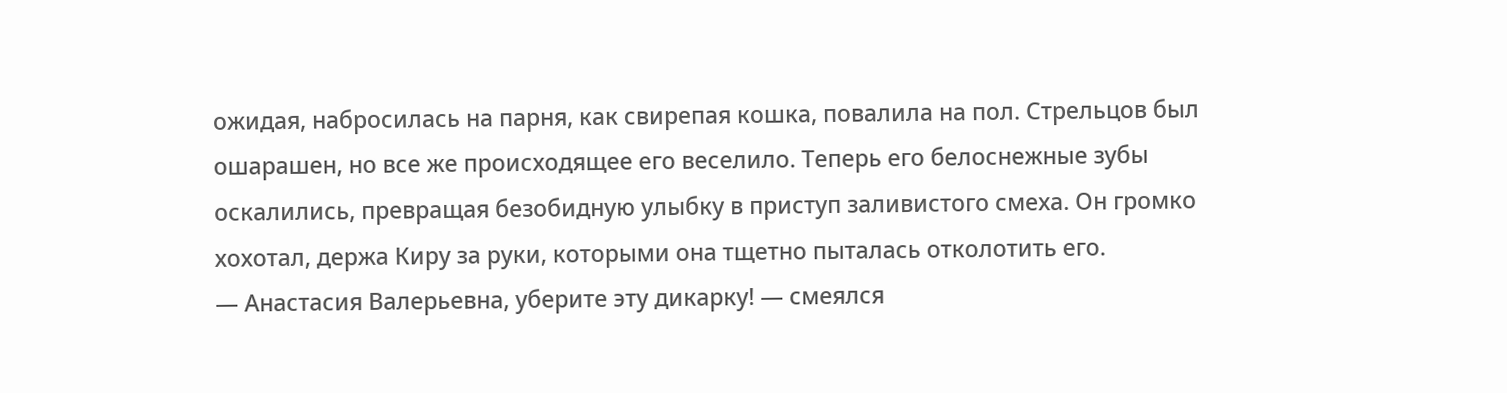ожидая, набросилась на парня, как свирепая кошка, повалила на пол. Стрельцов был ошарашен, но все же происходящее его веселило. Теперь его белоснежные зубы оскалились, превращая безобидную улыбку в приступ заливистого смеха. Он громко хохотал, держа Киру за руки, которыми она тщетно пыталась отколотить его.
— Анастасия Валерьевна, уберите эту дикарку! — смеялся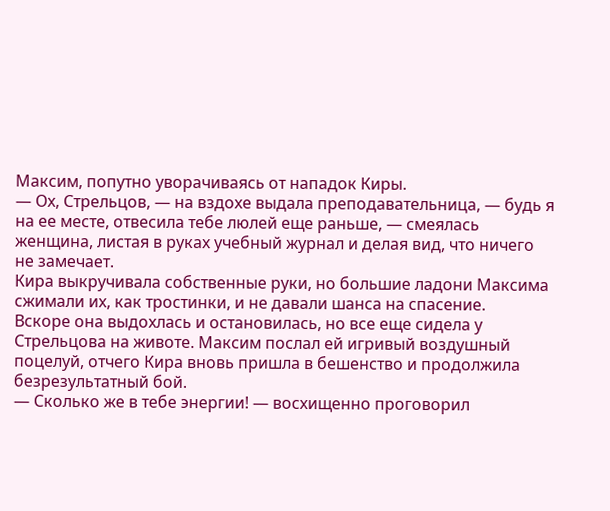Максим, попутно уворачиваясь от нападок Киры.
— Ох, Стрельцов, — на вздохе выдала преподавательница, — будь я на ее месте, отвесила тебе люлей еще раньше, — смеялась женщина, листая в руках учебный журнал и делая вид, что ничего не замечает.
Кира выкручивала собственные руки, но большие ладони Максима сжимали их, как тростинки, и не давали шанса на спасение.
Вскоре она выдохлась и остановилась, но все еще сидела у Стрельцова на животе. Максим послал ей игривый воздушный поцелуй, отчего Кира вновь пришла в бешенство и продолжила безрезультатный бой.
— Сколько же в тебе энергии! — восхищенно проговорил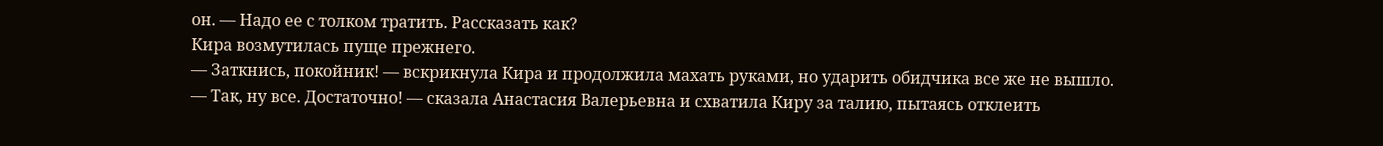он. — Надо ее с толком тратить. Рассказать как?
Кира возмутилась пуще прежнего.
— Заткнись, покойник! — вскрикнула Кира и продолжила махать руками, но ударить обидчика все же не вышло.
— Так, ну все. Достаточно! — сказала Анастасия Валерьевна и схватила Киру за талию, пытаясь отклеить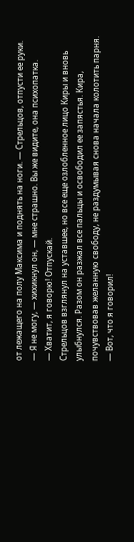от лежащего на полу Максима и поднять на ноги. — Стрельцов, отпусти ее руки.
— Я не могу, — хихикнул он, — мне страшно. Вы же видите, она психопатка.
— Хватит, я говорю! Отпускай.
Стрельцов взглянул на уставшее, но все еще озлобленное лицо Киры и вновь улыбнулся. Разом он разжал все пальцы и освободил ее запястья. Кира, почувствовав желанную свободу, не раздумывая снова начала колотить парня.
— Вот, что я говорил!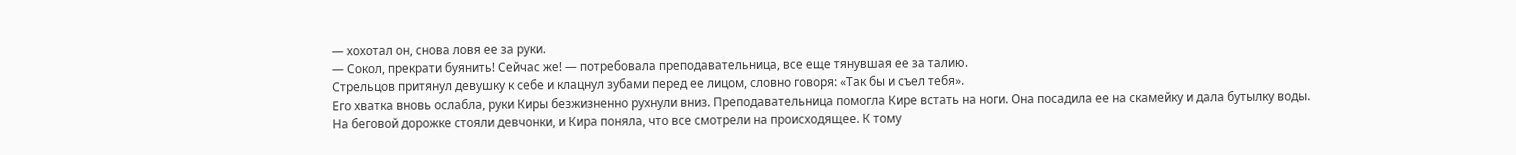— хохотал он, снова ловя ее за руки.
— Сокол, прекрати буянить! Сейчас же! — потребовала преподавательница, все еще тянувшая ее за талию.
Стрельцов притянул девушку к себе и клацнул зубами перед ее лицом, словно говоря: «Так бы и съел тебя».
Его хватка вновь ослабла, руки Киры безжизненно рухнули вниз. Преподавательница помогла Кире встать на ноги. Она посадила ее на скамейку и дала бутылку воды.
На беговой дорожке стояли девчонки, и Кира поняла, что все смотрели на происходящее. К тому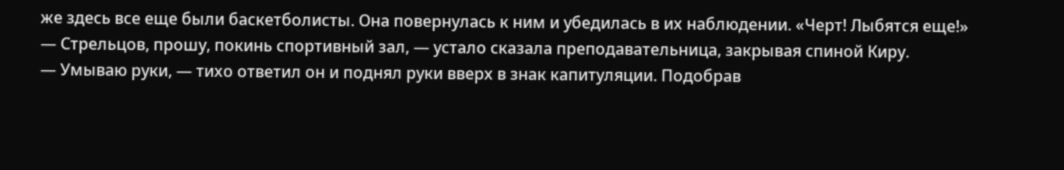же здесь все еще были баскетболисты. Она повернулась к ним и убедилась в их наблюдении. «Черт! Лыбятся еще!»
— Стрельцов, прошу, покинь спортивный зал, — устало сказала преподавательница, закрывая спиной Киру.
— Умываю руки, — тихо ответил он и поднял руки вверх в знак капитуляции. Подобрав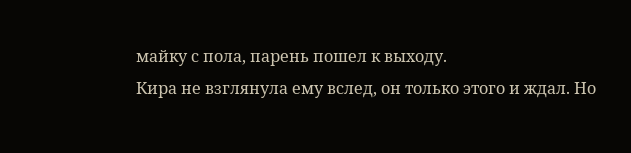майку с пола, парень пошел к выходу.
Кира не взглянула ему вслед, он только этого и ждал. Но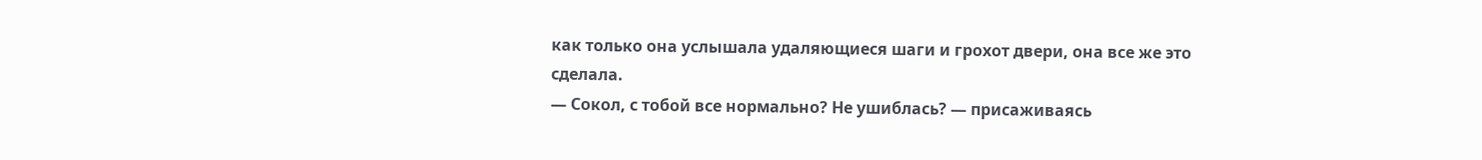как только она услышала удаляющиеся шаги и грохот двери, она все же это сделала.
— Сокол, с тобой все нормально? Не ушиблась? — присаживаясь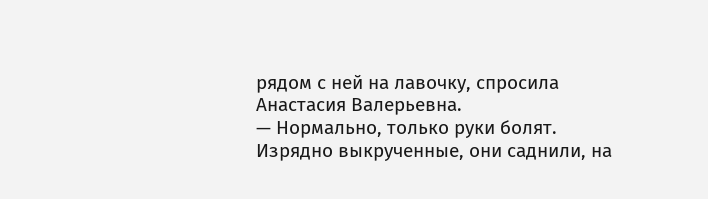рядом с ней на лавочку, спросила Анастасия Валерьевна.
— Нормально, только руки болят.
Изрядно выкрученные, они саднили, на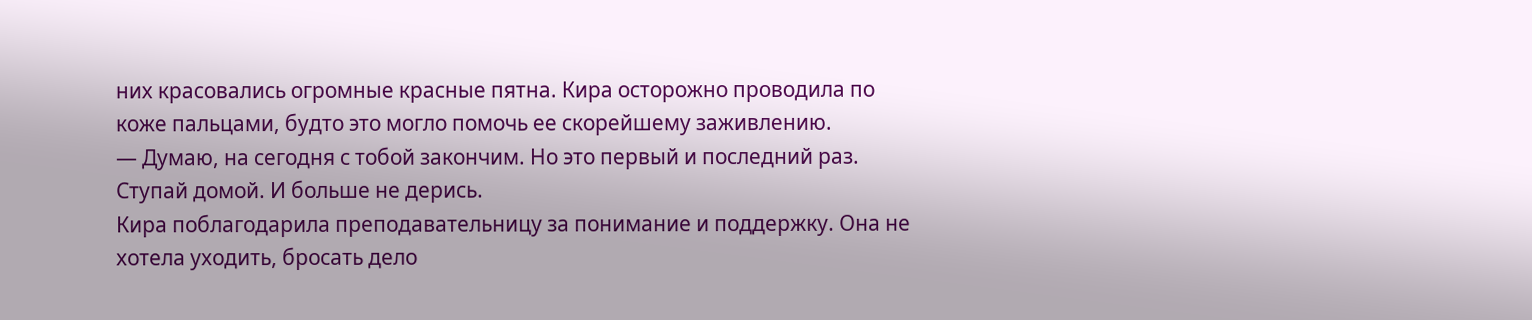них красовались огромные красные пятна. Кира осторожно проводила по коже пальцами, будто это могло помочь ее скорейшему заживлению.
— Думаю, на сегодня с тобой закончим. Но это первый и последний раз. Ступай домой. И больше не дерись.
Кира поблагодарила преподавательницу за понимание и поддержку. Она не хотела уходить, бросать дело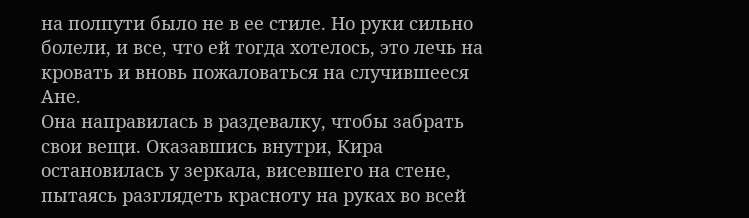на полпути было не в ее стиле. Но руки сильно болели, и все, что ей тогда хотелось, это лечь на кровать и вновь пожаловаться на случившееся Ане.
Она направилась в раздевалку, чтобы забрать свои вещи. Оказавшись внутри, Кира остановилась у зеркала, висевшего на стене, пытаясь разглядеть красноту на руках во всей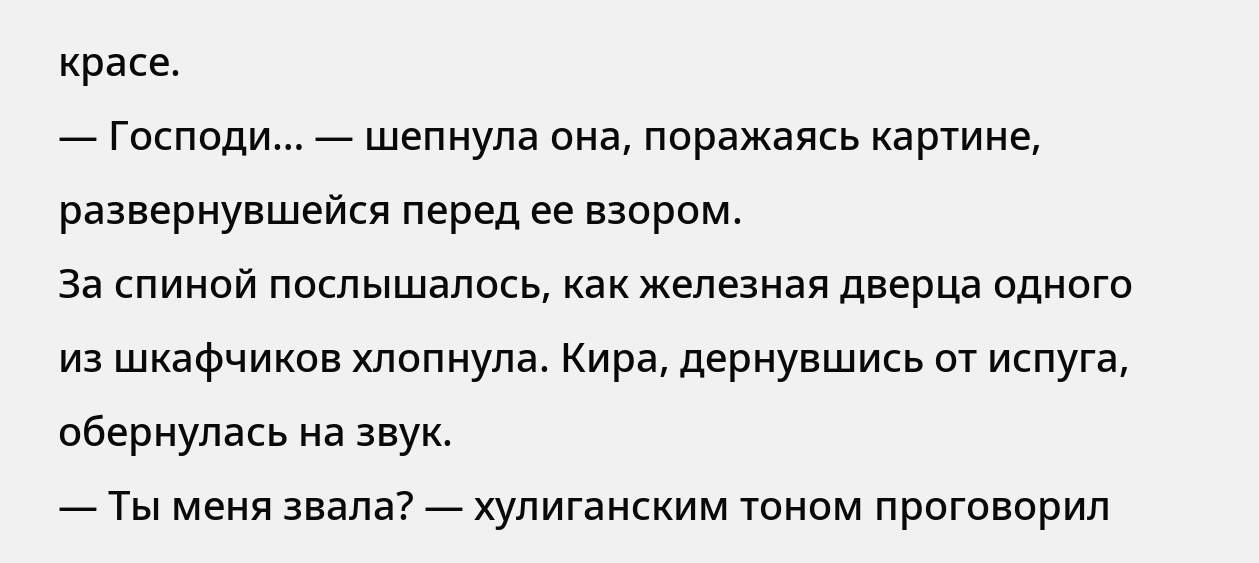красе.
— Господи… — шепнула она, поражаясь картине, развернувшейся перед ее взором.
За спиной послышалось, как железная дверца одного из шкафчиков хлопнула. Кира, дернувшись от испуга, обернулась на звук.
— Ты меня звала? — хулиганским тоном проговорил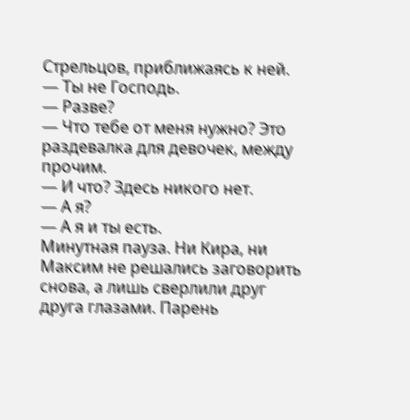Стрельцов, приближаясь к ней.
— Ты не Господь.
— Разве?
— Что тебе от меня нужно? Это раздевалка для девочек, между прочим.
— И что? Здесь никого нет.
— А я?
— А я и ты есть.
Минутная пауза. Ни Кира, ни Максим не решались заговорить снова, а лишь сверлили друг друга глазами. Парень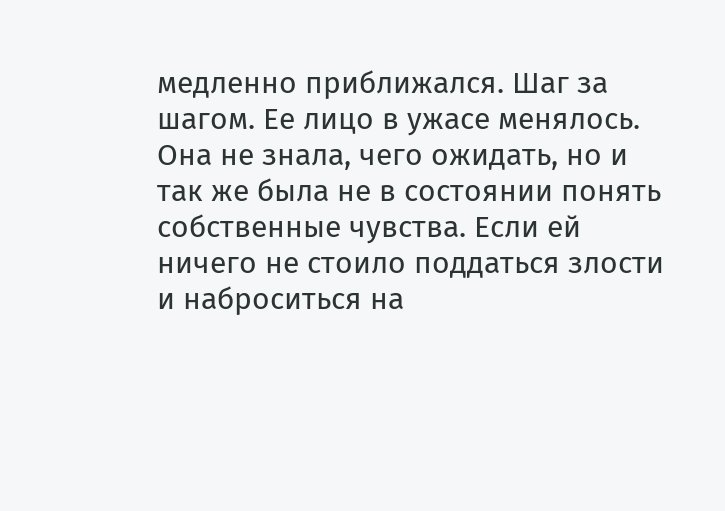медленно приближался. Шаг за шагом. Ее лицо в ужасе менялось. Она не знала, чего ожидать, но и так же была не в состоянии понять собственные чувства. Если ей ничего не стоило поддаться злости и наброситься на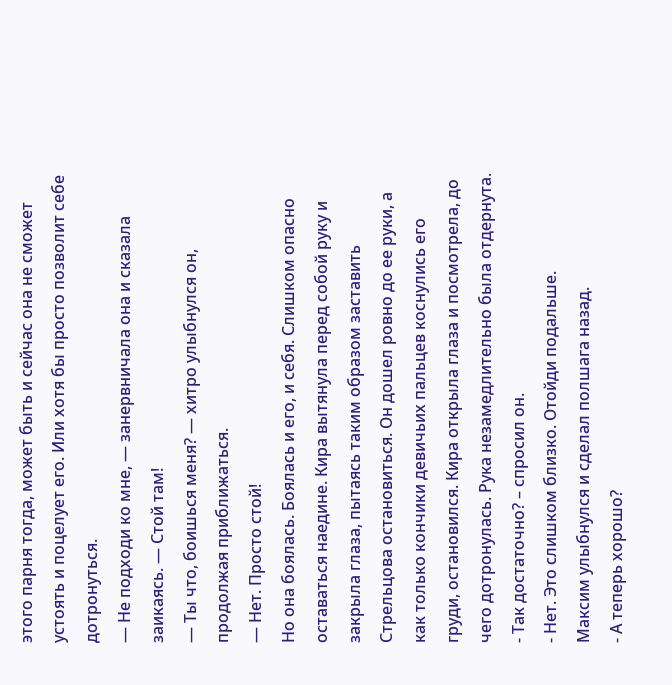этого парня тогда, может быть и сейчас она не сможет устоять и поцелует его. Или хотя бы просто позволит себе дотронуться.
— Не подходи ко мне, — занервничала она и сказала заикаясь. — Стой там!
— Ты что, боишься меня? — хитро улыбнулся он, продолжая приближаться.
— Нет. Просто стой!
Но она боялась. Боялась и его, и себя. Слишком опасно оставаться наедине. Кира вытянула перед собой руку и закрыла глаза, пытаясь таким образом заставить Стрельцова остановиться. Он дошел ровно до ее руки, а как только кончики девичьих пальцев коснулись его груди, остановился. Кира открыла глаза и посмотрела, до чего дотронулась. Рука незамедлительно была отдернута.
- Так достаточно? – спросил он.
- Нет. Это слишком близко. Отойди подальше.
Максим улыбнулся и сделал полшага назад.
- А теперь хорошо?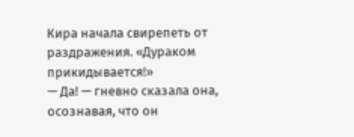Кира начала свирепеть от раздражения. «Дураком прикидывается!»
— Да! — гневно сказала она, осознавая, что он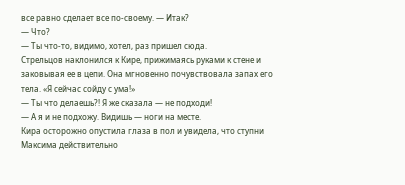все равно сделает все по-своему. — Итак?
— Что?
— Ты что-то, видимо, хотел, раз пришел сюда.
Стрельцов наклонился к Кире, прижимаясь руками к стене и заковывая ее в цепи. Она мгновенно почувствовала запах его тела. «Я сейчас сойду с ума!»
— Ты что делаешь?! Я же сказала — не подходи!
— А я и не подхожу. Видишь — ноги на месте.
Кира осторожно опустила глаза в пол и увидела, что ступни Максима действительно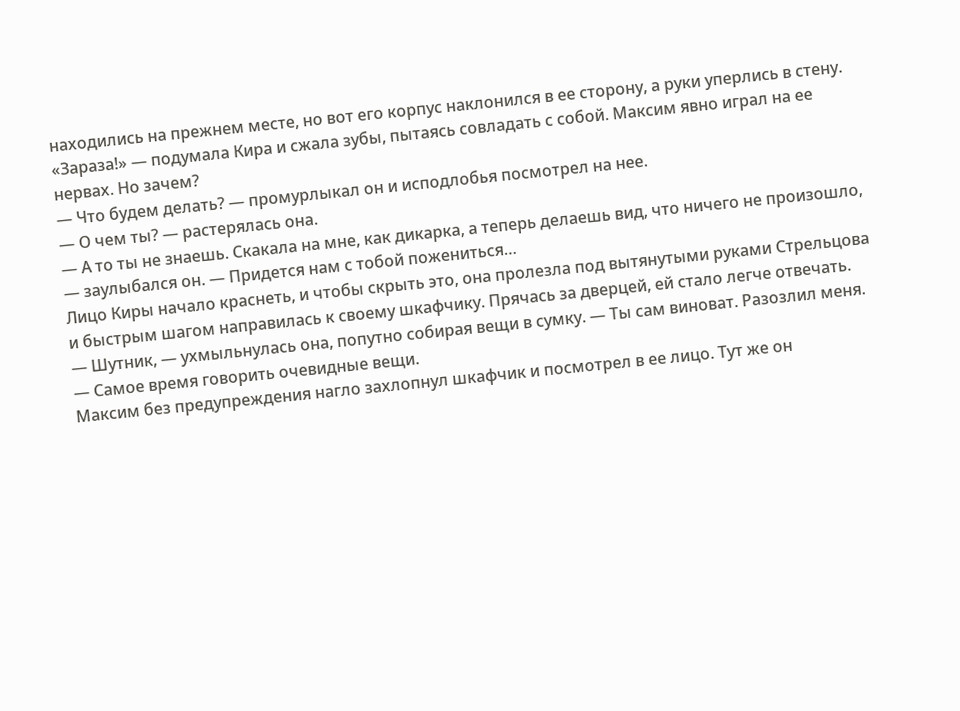находились на прежнем месте, но вот его корпус наклонился в ее сторону, а руки уперлись в стену. «Зараза!» — подумала Кира и сжала зубы, пытаясь совладать с собой. Максим явно играл на ее нервах. Но зачем?
— Что будем делать? — промурлыкал он и исподлобья посмотрел на нее.
— О чем ты? — растерялась она.
— А то ты не знаешь. Скакала на мне, как дикарка, а теперь делаешь вид, что ничего не произошло, — заулыбался он. — Придется нам с тобой пожениться…
Лицо Киры начало краснеть, и чтобы скрыть это, она пролезла под вытянутыми руками Стрельцова и быстрым шагом направилась к своему шкафчику. Прячась за дверцей, ей стало легче отвечать.
— Шутник, — ухмыльнулась она, попутно собирая вещи в сумку. — Ты сам виноват. Разозлил меня.
— Самое время говорить очевидные вещи.
Максим без предупреждения нагло захлопнул шкафчик и посмотрел в ее лицо. Тут же он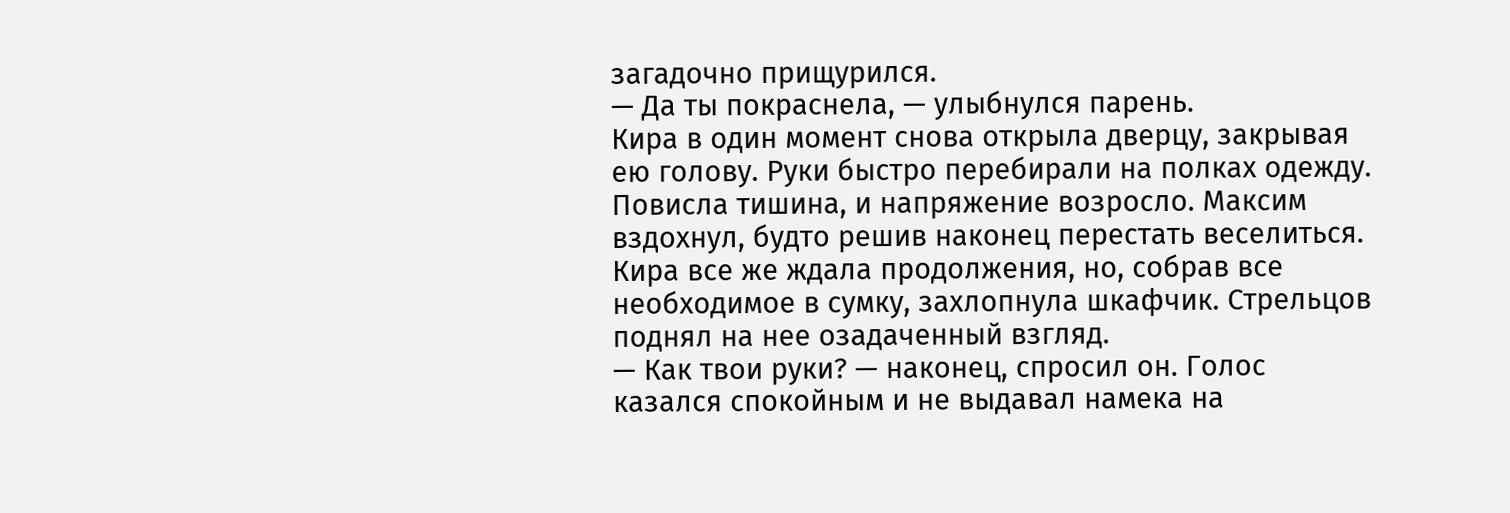загадочно прищурился.
— Да ты покраснела, — улыбнулся парень.
Кира в один момент снова открыла дверцу, закрывая ею голову. Руки быстро перебирали на полках одежду.
Повисла тишина, и напряжение возросло. Максим вздохнул, будто решив наконец перестать веселиться. Кира все же ждала продолжения, но, собрав все необходимое в сумку, захлопнула шкафчик. Стрельцов поднял на нее озадаченный взгляд.
— Как твои руки? — наконец, спросил он. Голос казался спокойным и не выдавал намека на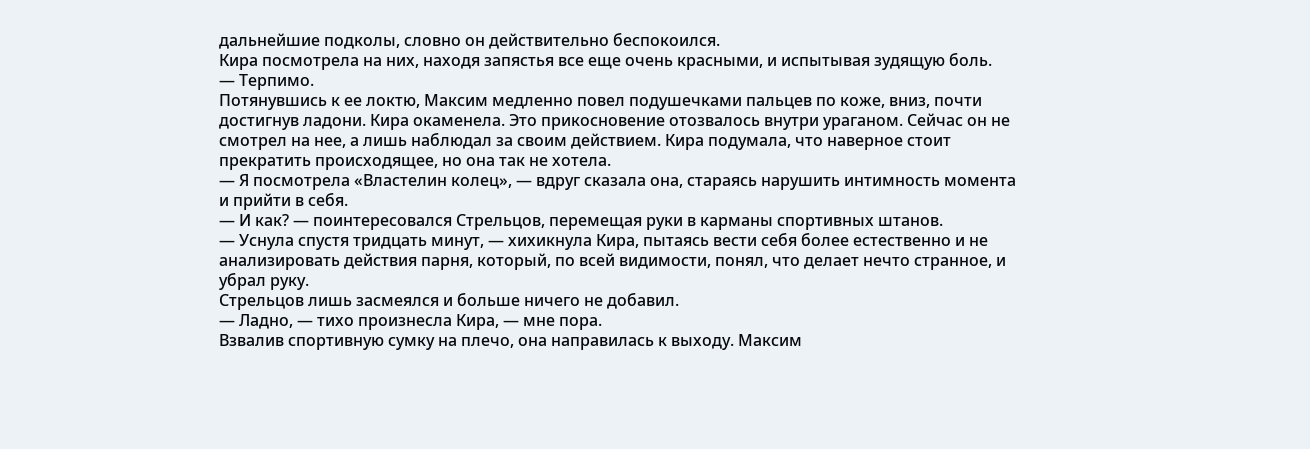дальнейшие подколы, словно он действительно беспокоился.
Кира посмотрела на них, находя запястья все еще очень красными, и испытывая зудящую боль.
— Терпимо.
Потянувшись к ее локтю, Максим медленно повел подушечками пальцев по коже, вниз, почти достигнув ладони. Кира окаменела. Это прикосновение отозвалось внутри ураганом. Сейчас он не смотрел на нее, а лишь наблюдал за своим действием. Кира подумала, что наверное стоит прекратить происходящее, но она так не хотела.
— Я посмотрела «Властелин колец», — вдруг сказала она, стараясь нарушить интимность момента и прийти в себя.
— И как? — поинтересовался Стрельцов, перемещая руки в карманы спортивных штанов.
— Уснула спустя тридцать минут, — хихикнула Кира, пытаясь вести себя более естественно и не анализировать действия парня, который, по всей видимости, понял, что делает нечто странное, и убрал руку.
Стрельцов лишь засмеялся и больше ничего не добавил.
— Ладно, — тихо произнесла Кира, — мне пора.
Взвалив спортивную сумку на плечо, она направилась к выходу. Максим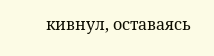кивнул, оставаясь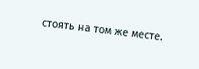стоять на том же месте.